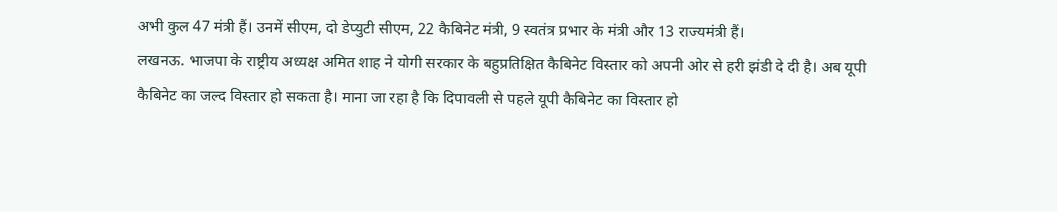अभी कुल 47 मंत्री हैं। उनमें सीएम, दो डेप्युटी सीएम, 22 कैबिनेट मंत्री, 9 स्वतंत्र प्रभार के मंत्री और 13 राज्यमंत्री हैं।
लखनऊ. भाजपा के राष्ट्रीय अध्यक्ष अमित शाह ने योगी सरकार के बहुप्रतिक्षित कैबिनेट विस्तार को अपनी ओर से हरी झंडी दे दी है। अब यूपी कैबिनेट का जल्द विस्तार हो सकता है। माना जा रहा है कि दिपावली से पहले यूपी कैबिनेट का विस्तार हो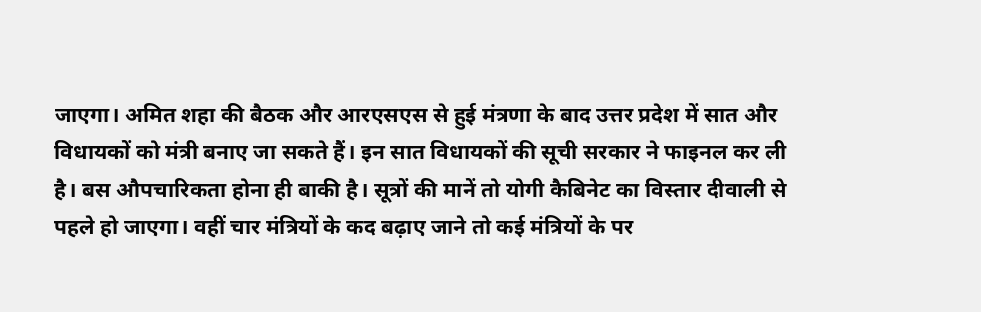जाएगा। अमित शहा की बैठक और आरएसएस से हुई मंत्रणा के बाद उत्तर प्रदेश में सात और विधायकों को मंत्री बनाए जा सकते हैं। इन सात विधायकों की सूची सरकार ने फाइनल कर ली है। बस औपचारिकता होना ही बाकी है। सूत्रों की मानें तो योगी कैबिनेट का विस्तार दीवाली से पहले हो जाएगा। वहीं चार मंत्रियों के कद बढ़ाए जाने तो कई मंत्रियों के पर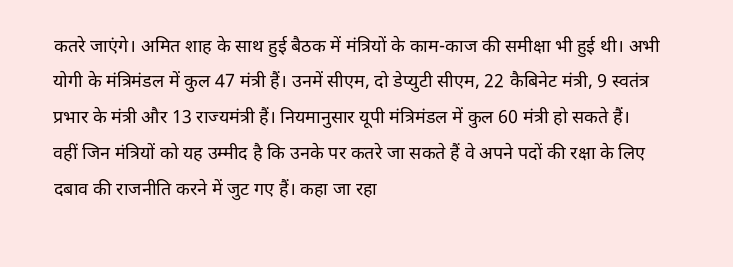कतरे जाएंगे। अमित शाह के साथ हुई बैठक में मंत्रियों के काम-काज की समीक्षा भी हुई थी। अभी योगी के मंत्रिमंडल में कुल 47 मंत्री हैं। उनमें सीएम, दो डेप्युटी सीएम, 22 कैबिनेट मंत्री, 9 स्वतंत्र प्रभार के मंत्री और 13 राज्यमंत्री हैं। नियमानुसार यूपी मंत्रिमंडल में कुल 60 मंत्री हो सकते हैं।
वहीं जिन मंत्रियों को यह उम्मीद है कि उनके पर कतरे जा सकते हैं वे अपने पदों की रक्षा के लिए दबाव की राजनीति करने में जुट गए हैं। कहा जा रहा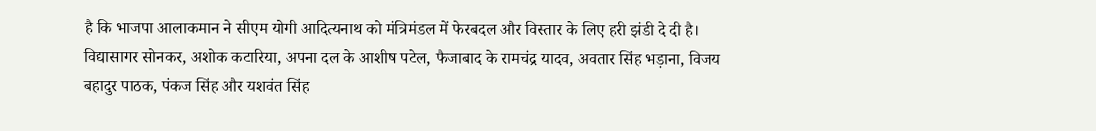है कि भाजपा आलाकमान ने सीएम योगी आदित्यनाथ को मंत्रिमंडल में फेरबदल और विस्तार के लिए हरी झंडी दे दी है। विद्यासागर सोनकर, अशोक कटारिया, अपना दल के आशीष पटेल, फैजाबाद के रामचंद्र यादव, अवतार सिंह भड़ाना, विजय बहादुर पाठक, पंकज सिंह और यशवंत सिंह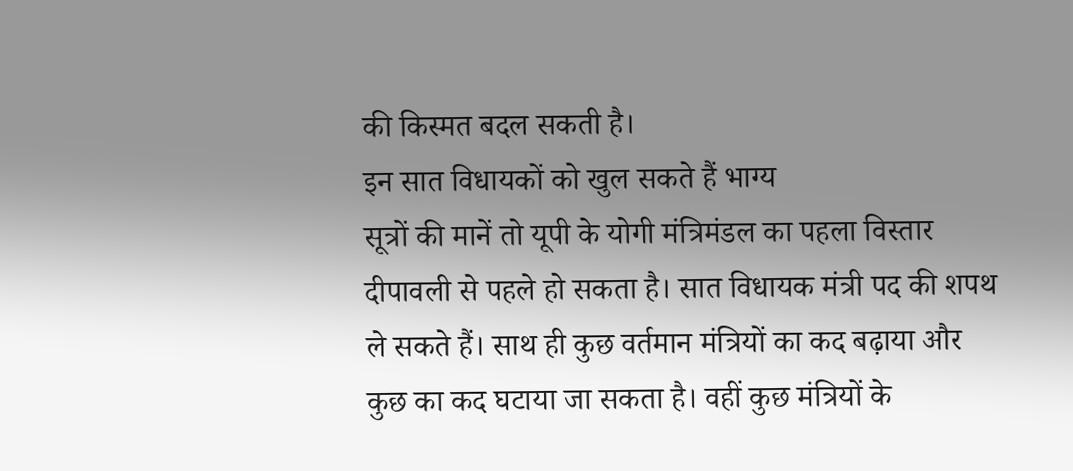की किस्मत बदल सकती है।
इन सात विधायकों को खुल सकते हैं भाग्य
सूत्रों की मानें तो यूपी के योगी मंत्रिमंडल का पहला विस्तार दीपावली से पहले हो सकता है। सात विधायक मंत्री पद की शपथ ले सकते हैं। साथ ही कुछ वर्तमान मंत्रियों का कद बढ़ाया और कुछ का कद घटाया जा सकता है। वहीं कुछ मंत्रियों के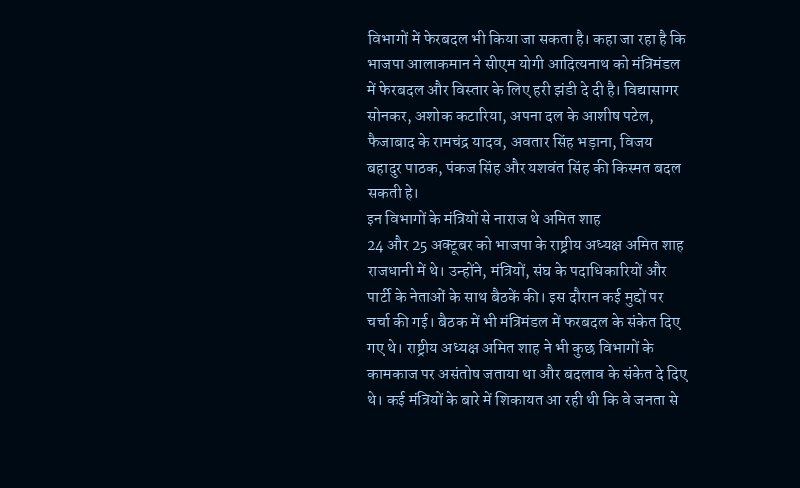विभागों में फेरबदल भी किया जा सकता है। कहा जा रहा है कि भाजपा आलाकमान ने सीएम योगी आदित्यनाथ को मंत्रिमंडल में फेरबदल और विस्तार के लिए हरी झंडी दे दी है। विद्यासागर सोनकर, अशोक कटारिया, अपना दल के आशीष पटेल, फैजाबाद के रामचंद्र यादव, अवतार सिंह भड़ाना, विजय बहादुर पाठक, पंकज सिंह और यशवंत सिंह की किस्मत बदल सकती हे।
इन विभागों के मंत्रियों से नाराज थे अमित शाह
24 और 25 अक्टूबर को भाजपा के राष्ट्रीय अध्यक्ष अमित शाह राजधानी में थे। उन्होंने, मंत्रियों, संघ के पदाधिकारियों और पार्टी के नेताओं के साथ बैठकें की। इस दौरान कई मुद्दों पर चर्चा की गई। बैठक में भी मंत्रिमंडल में फरबदल के संकेत दिए गए थे। राष्ट्रीय अध्यक्ष अमित शाह ने भी कुछ विभागों के कामकाज पर असंतोष जताया था और बदलाव के संकेत दे दिए थे। कई मंत्रियों के बारे में शिकायत आ रही थी कि वे जनता से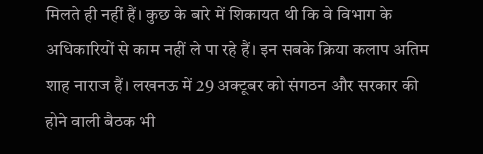मिलते ही नहीं हैं। कुछ के बारे में शिकायत थी कि वे विभाग के अधिकारियों से काम नहीं ले पा रहे हैं। इन सबके क्रिया कलाप अतिम शाह नाराज हैं। लखनऊ में 29 अक्टूबर को संगठन और सरकार की होने वाली बैठक भी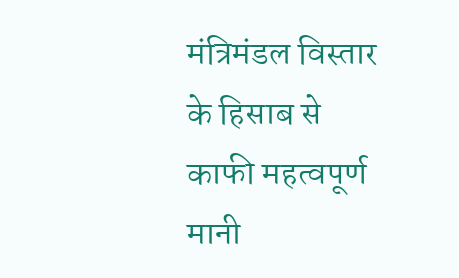मंत्रिमंडल विस्तार के हिसाब से काफी महत्वपूर्ण मानी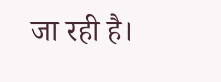जा रही है।